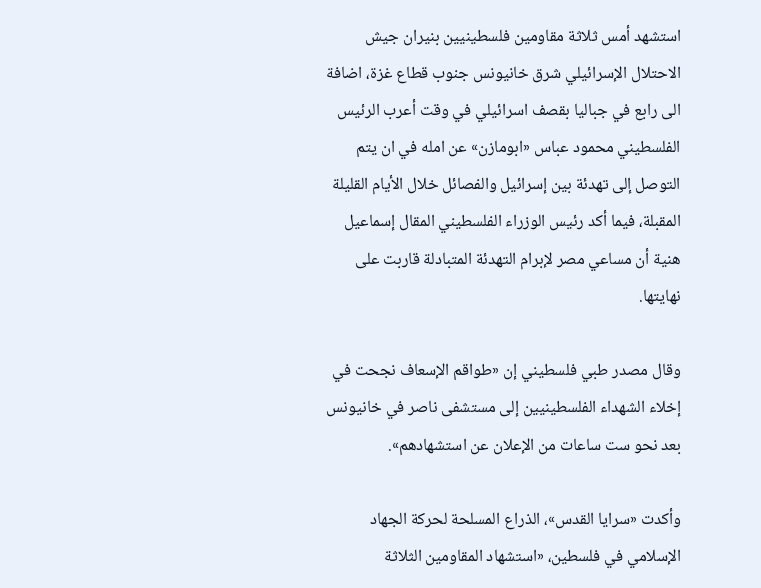استشهد أمس ثلاثة مقاومين فلسطينيين بنيران جيش الاحتلال الإسرائيلي شرق خانيونس جنوب قطاع غزة، اضافة الى رابع في جباليا بقصف اسرائيلي في وقت أعرب الرئيس الفلسطيني محمود عباس «ابومازن» عن امله في ان يتم التوصل إلى تهدئة بين إسرائيل والفصائل خلال الأيام القليلة المقبلة، فيما أكد رئيس الوزراء الفلسطيني المقال إسماعيل هنية أن مساعي مصر لإبرام التهدئة المتبادلة قاربت على نهايتها.

وقال مصدر طبي فلسطيني إن «طواقم الإسعاف نجحت في إخلاء الشهداء الفلسطينيين إلى مستشفى ناصر في خانيونس بعد نحو ست ساعات من الإعلان عن استشهادهم».

وأكدت «سرايا القدس»، الذراع المسلحة لحركة الجهاد الإسلامي في فلسطين، «استشهاد المقاومين الثلاثة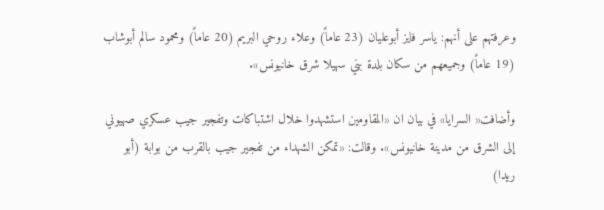وعرفتهم على أنهم: ياسر فايز أبوعليان (23 عاماً) وعلاء روحي البريم (20 عاماً) ومحمود سالم أبوشاب (19 عاماً) وجميعهم من سكان بلدة بني سهيلا شرق خانيونس».

وأضافت« السرايا» في بيان ان «المقاومين استشهدوا خلال اشتباكات وتفجير جيب عسكري صهيوني إلى الشرق من مدينة خانيونس». وقالت: «تمكن الشهداء من تفجير جيب بالقرب من بوابة (أبو ريدا)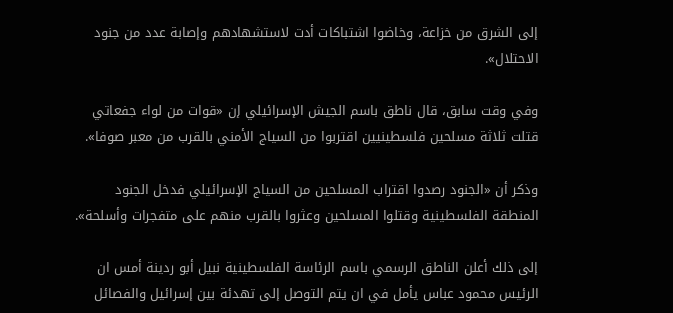إلى الشرق من خزاعة، وخاضوا اشتباكات أدت لاستشهادهم وإصابة عدد من جنود الاحتلال».

وفي وقت سابق، قال ناطق باسم الجيش الإسرائيلي إن «قوات من لواء جفعاتي قتلت ثلاثة مسلحين فلسطينيين اقتربوا من السياج الأمني بالقرب من معبر صوفا».

وذكر أن «الجنود رصدوا اقتراب المسلحين من السياج الإسرائيلي فدخل الجنود المنطقة الفلسطينية وقتلوا المسلحين وعثروا بالقرب منهم على متفجرات وأسلحة».

إلى ذلك أعلن الناطق الرسمي باسم الرئاسة الفلسطينية نبيل أبو ردينة أمس ان الرئيس محمود عباس يأمل في ان يتم التوصل إلى تهدئة بين إسرائيل والفصائل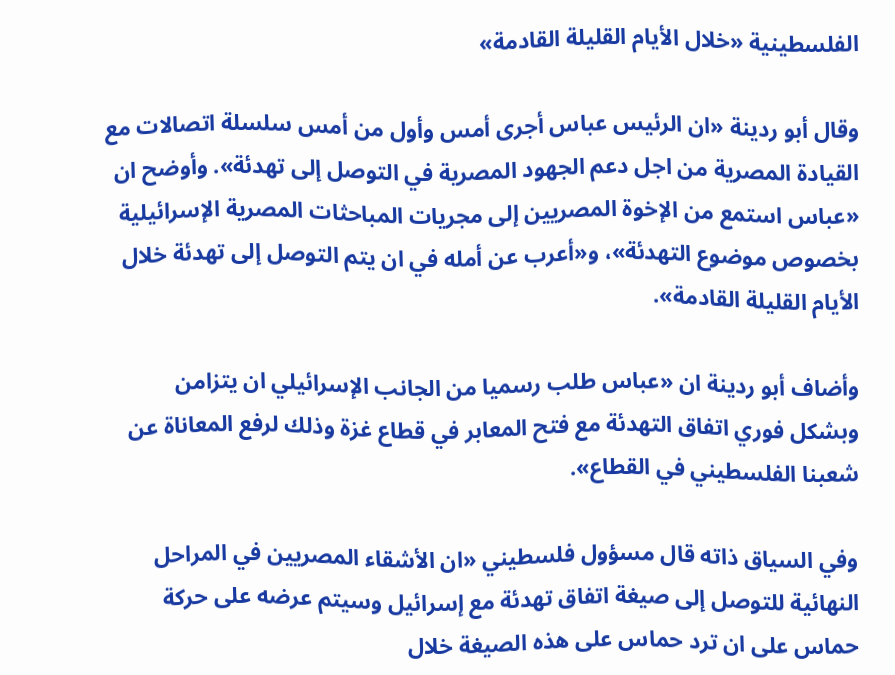الفلسطينية «خلال الأيام القليلة القادمة»

وقال أبو ردينة «ان الرئيس عباس أجرى أمس وأول من أمس سلسلة اتصالات مع القيادة المصرية من اجل دعم الجهود المصرية في التوصل إلى تهدئة». وأوضح ان «عباس استمع من الإخوة المصريين إلى مجريات المباحثات المصرية الإسرائيلية بخصوص موضوع التهدئة»، و«أعرب عن أمله في ان يتم التوصل إلى تهدئة خلال الأيام القليلة القادمة».

وأضاف أبو ردينة ان «عباس طلب رسميا من الجانب الإسرائيلي ان يتزامن وبشكل فوري اتفاق التهدئة مع فتح المعابر في قطاع غزة وذلك لرفع المعاناة عن شعبنا الفلسطيني في القطاع».

وفي السياق ذاته قال مسؤول فلسطيني «ان الأشقاء المصريين في المراحل النهائية للتوصل إلى صيغة اتفاق تهدئة مع إسرائيل وسيتم عرضه على حركة حماس على ان ترد حماس على هذه الصيغة خلال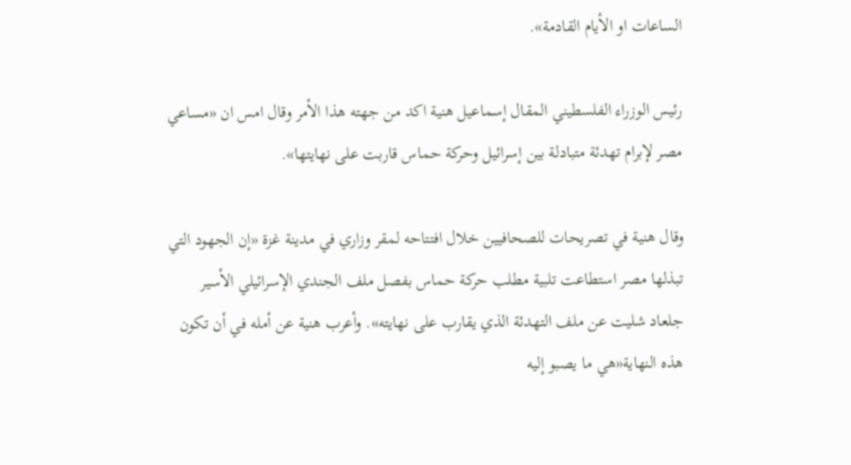الساعات او الأيام القادمة».

رئيس الوزراء الفلسطيني المقال إسماعيل هنية اكد من جهته هذا الأمر وقال امس ان «مساعي مصر لإبرام تهدئة متبادلة بين إسرائيل وحركة حماس قاربت على نهايتها».

وقال هنية في تصريحات للصحافيين خلال افتتاحه لمقر وزاري في مدينة غزة «إن الجهود التي تبذلها مصر استطاعت تلبية مطلب حركة حماس بفصل ملف الجندي الإسرائيلي الأسير جلعاد شليت عن ملف التهدئة الذي يقارب على نهايته». وأعرب هنية عن أمله في أن تكون هذه النهاية«هي ما يصبو إليه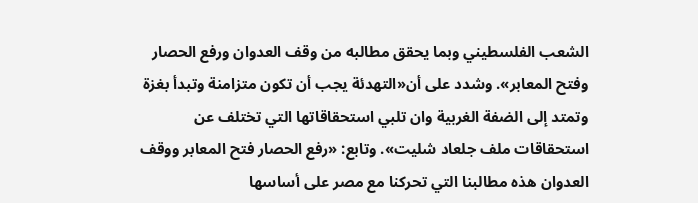الشعب الفلسطيني وبما يحقق مطالبه من وقف العدوان ورفع الحصار وفتح المعابر». وشدد على أن«التهدئة يجب أن تكون متزامنة وتبدأ بغزة وتمتد إلى الضفة الغربية وان تلبي استحقاقاتها التي تختلف عن استحقاقات ملف جلعاد شليت». وتابع: «رفع الحصار فتح المعابر ووقف العدوان هذه مطالبنا التي تحركنا مع مصر على أساسها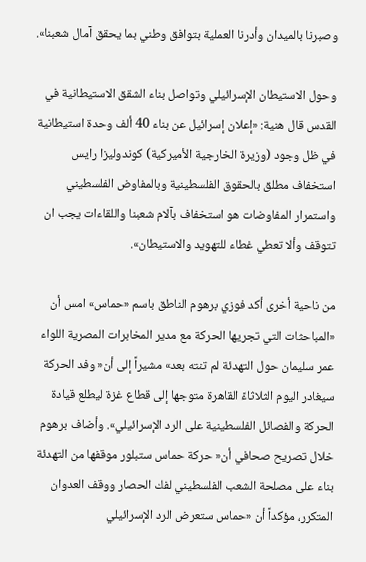وصبرنا بالميدان وأدرنا العملية بتوافق وطني بما يحقق آمال شعبنا».

وحول الاستيطان الإسرائيلي وتواصل بناء الشقق الاستيطانية في القدس قال هنية: «إعلان إسرائيل عن بناء 40 ألف وحدة استيطانية في ظل وجود (وزيرة الخارجية الأميركية) كوندوليزا رايس استخفاف مطلق بالحقوق الفلسطينية وبالمفاوض الفلسطيني واستمرار المفاوضات هو استخفاف بآلام شعبنا واللقاءات يجب ان تتوقف وألا تعطي غطاء للتهويد والاستيطان».

من ناحية أخرى أكد فوزي برهوم الناطق باسم «حماس» امس أن «المباحثات التي تجريها الحركة مع مدير المخابرات المصرية اللواء عمر سليمان حول التهدئة لم تنته بعد» مشيراً إلى أن« وفد الحركة سيغادر اليوم الثلاثاءً القاهرة متوجها إلى قطاع غزة ليطلع قيادة الحركة والفصائل الفلسطينية على الرد الإسرائيلي». وأضاف برهوم خلال تصريح صحافي أن« حركة حماس ستبلور موقفها من التهدئة بناء على مصلحة الشعب الفلسطيني لفك الحصار ووقف العدوان المتكرر، مؤكداً أن «حماس ستعرض الرد الإسرائيلي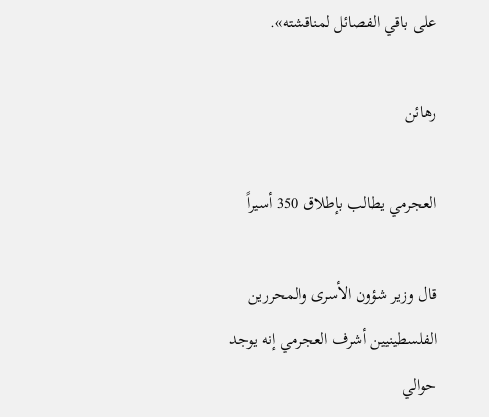على باقي الفصائل لمناقشته».

رهائن

العجرمي يطالب بإطلاق 350 أسيراً

قال وزير شؤون الأسرى والمحررين الفلسطينيين أشرف العجرمي إنه يوجد حوالي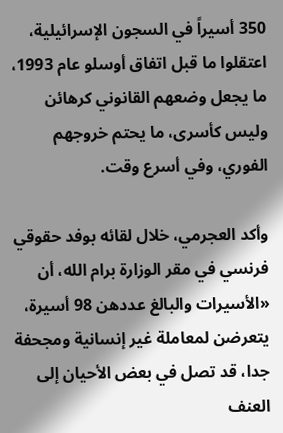350 أسيراً في السجون الإسرائيلية، اعتقلوا ما قبل اتفاق أوسلو عام 1993، ما يجعل وضعهم القانوني كرهائن وليس كأسرى، ما يحتم خروجهم الفوري، وفي أسرع وقت.

وأكد العجرمي، خلال لقائه بوفد حقوقي فرنسي في مقر الوزارة برام الله، أن «الأسيرات والبالغ عددهن 98 أسيرة، يتعرضن لمعاملة غير إنسانية ومجحفة جدا، قد تصل في بعض الأحيان إلى العنف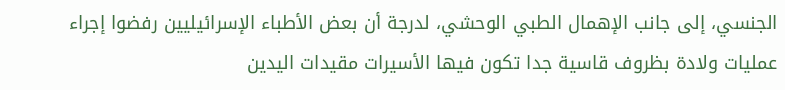الجنسي، إلى جانب الإهمال الطبي الوحشي، لدرجة أن بعض الأطباء الإسرائيليين رفضوا إجراء عمليات ولادة بظروف قاسية جدا تكون فيها الأسيرات مقيدات اليدين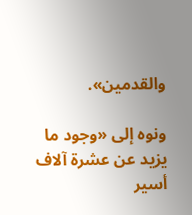والقدمين».

ونوه إلى «وجود ما يزيد عن عشرة آلاف أسير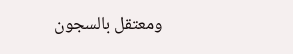ومعتقل بالسجون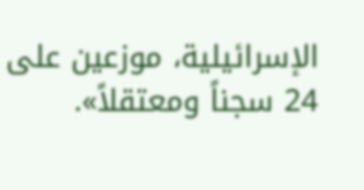الإسرائيلية، موزعين على 24 سجناً ومعتقلاً».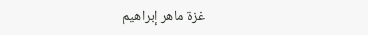غزة ماهر إبراهيم